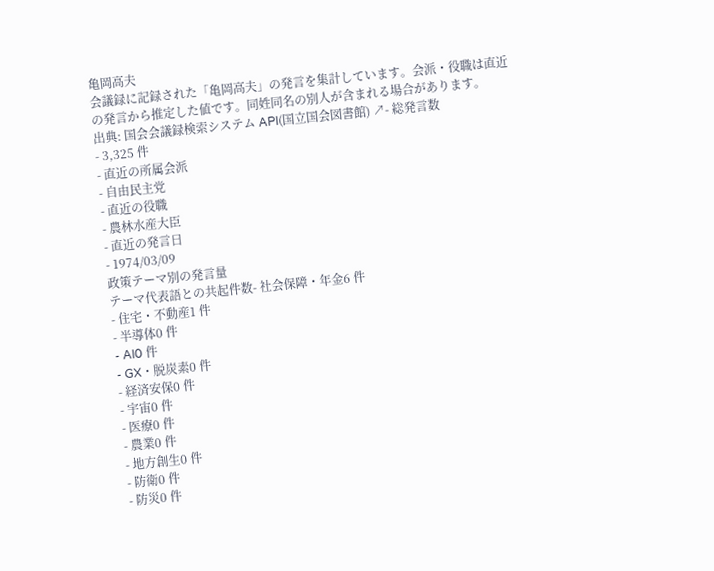亀岡高夫
会議録に記録された「亀岡高夫」の発言を集計しています。会派・役職は直近の発言から推定した値です。同姓同名の別人が含まれる場合があります。
出典: 国会会議録検索システム API(国立国会図書館) ↗- 総発言数
- 3,325 件
- 直近の所属会派
- 自由民主党
- 直近の役職
- 農林水産大臣
- 直近の発言日
- 1974/03/09
政策テーマ別の発言量
テーマ代表語との共起件数- 社会保障・年金6 件
- 住宅・不動産1 件
- 半導体0 件
- AI0 件
- GX・脱炭素0 件
- 経済安保0 件
- 宇宙0 件
- 医療0 件
- 農業0 件
- 地方創生0 件
- 防衛0 件
- 防災0 件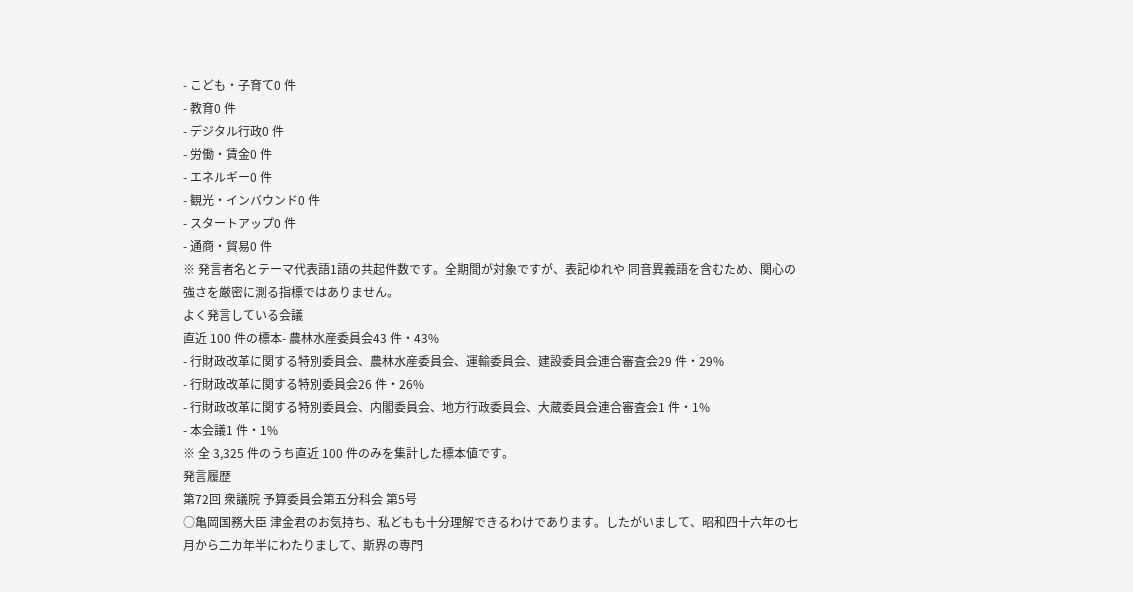- こども・子育て0 件
- 教育0 件
- デジタル行政0 件
- 労働・賃金0 件
- エネルギー0 件
- 観光・インバウンド0 件
- スタートアップ0 件
- 通商・貿易0 件
※ 発言者名とテーマ代表語1語の共起件数です。全期間が対象ですが、表記ゆれや 同音異義語を含むため、関心の強さを厳密に測る指標ではありません。
よく発言している会議
直近 100 件の標本- 農林水産委員会43 件・43%
- 行財政改革に関する特別委員会、農林水産委員会、運輸委員会、建設委員会連合審査会29 件・29%
- 行財政改革に関する特別委員会26 件・26%
- 行財政改革に関する特別委員会、内閣委員会、地方行政委員会、大蔵委員会連合審査会1 件・1%
- 本会議1 件・1%
※ 全 3,325 件のうち直近 100 件のみを集計した標本値です。
発言履歴
第72回 衆議院 予算委員会第五分科会 第5号
○亀岡国務大臣 津金君のお気持ち、私どもも十分理解できるわけであります。したがいまして、昭和四十六年の七月から二カ年半にわたりまして、斯界の専門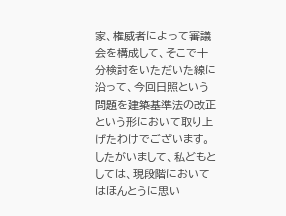家、権威者によって審議会を構成して、そこで十分検討をいただいた線に沿って、今回日照という問題を建築基準法の改正という形において取り上げたわけでございます。したがいまして、私どもとしては、現段階においてはほんとうに思い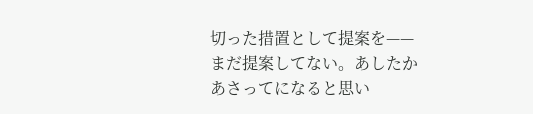切った措置として提案を——まだ提案してない。あしたかあさってになると思い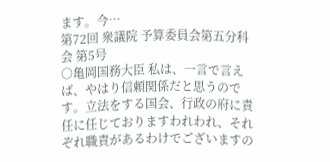ます。今…
第72回 衆議院 予算委員会第五分科会 第5号
○亀岡国務大臣 私は、一言で言えば、やはり信頼関係だと思うのです。立法をする国会、行政の府に責任に任じておりますわれわれ、それぞれ職責があるわけでございますの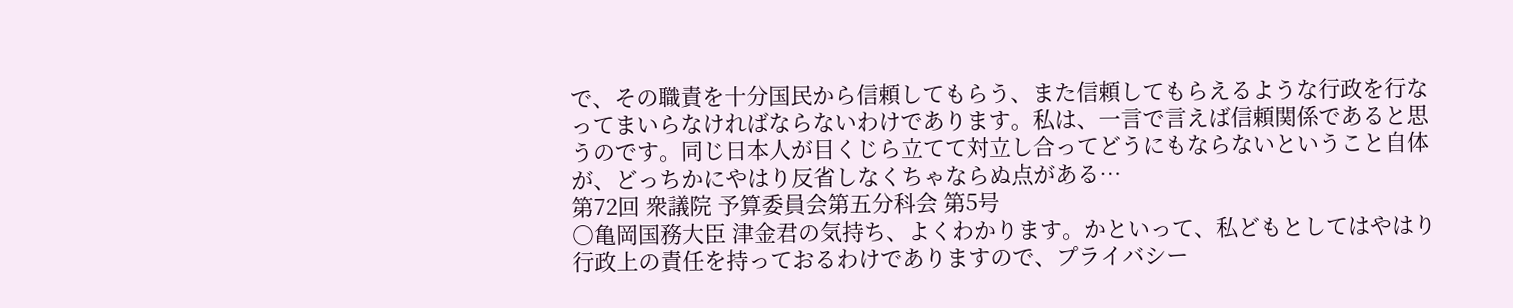で、その職責を十分国民から信頼してもらう、また信頼してもらえるような行政を行なってまいらなければならないわけであります。私は、一言で言えば信頼関係であると思うのです。同じ日本人が目くじら立てて対立し合ってどうにもならないということ自体が、どっちかにやはり反省しなくちゃならぬ点がある…
第72回 衆議院 予算委員会第五分科会 第5号
○亀岡国務大臣 津金君の気持ち、よくわかります。かといって、私どもとしてはやはり行政上の責任を持っておるわけでありますので、プライバシー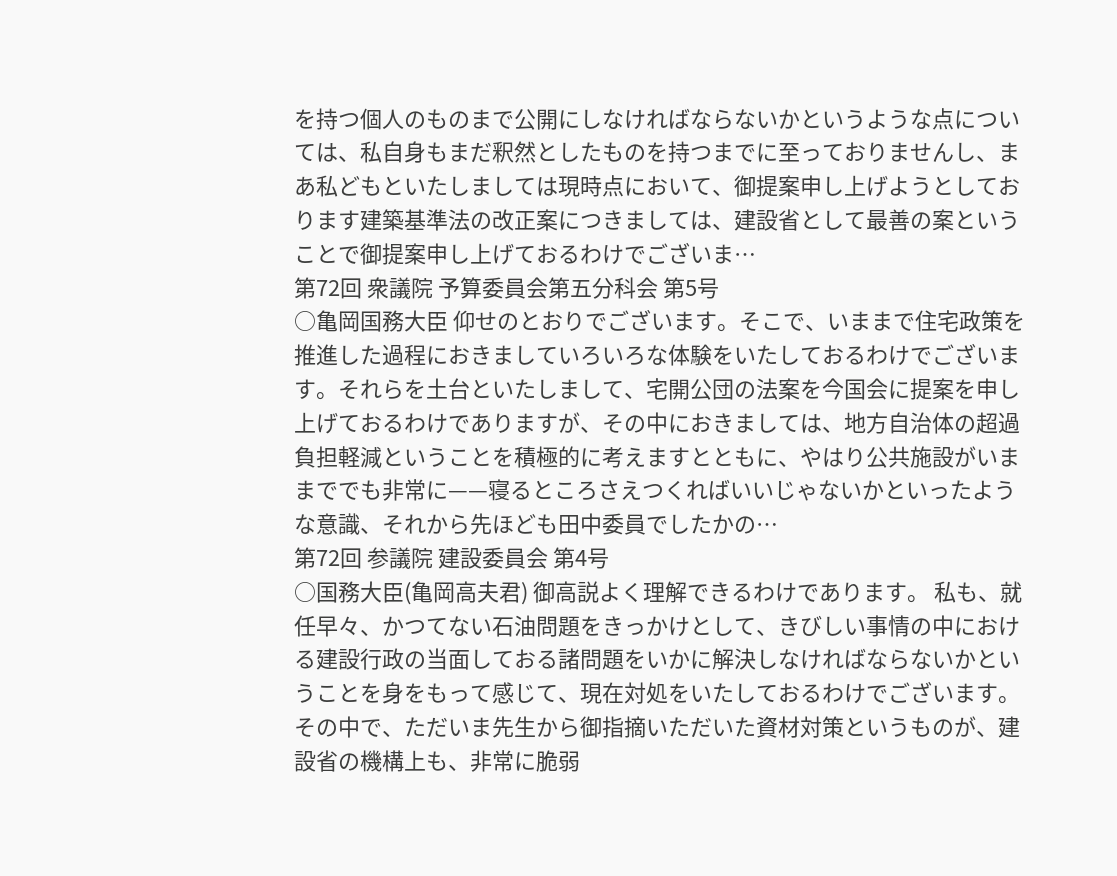を持つ個人のものまで公開にしなければならないかというような点については、私自身もまだ釈然としたものを持つまでに至っておりませんし、まあ私どもといたしましては現時点において、御提案申し上げようとしております建築基準法の改正案につきましては、建設省として最善の案ということで御提案申し上げておるわけでございま…
第72回 衆議院 予算委員会第五分科会 第5号
○亀岡国務大臣 仰せのとおりでございます。そこで、いままで住宅政策を推進した過程におきましていろいろな体験をいたしておるわけでございます。それらを土台といたしまして、宅開公団の法案を今国会に提案を申し上げておるわけでありますが、その中におきましては、地方自治体の超過負担軽減ということを積極的に考えますとともに、やはり公共施設がいままででも非常に——寝るところさえつくればいいじゃないかといったような意識、それから先ほども田中委員でしたかの…
第72回 参議院 建設委員会 第4号
○国務大臣(亀岡高夫君) 御高説よく理解できるわけであります。 私も、就任早々、かつてない石油問題をきっかけとして、きびしい事情の中における建設行政の当面しておる諸問題をいかに解決しなければならないかということを身をもって感じて、現在対処をいたしておるわけでございます。 その中で、ただいま先生から御指摘いただいた資材対策というものが、建設省の機構上も、非常に脆弱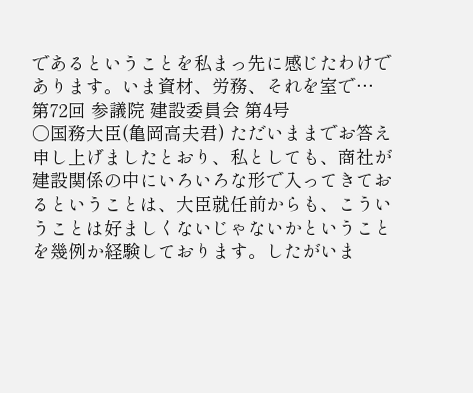であるということを私まっ先に感じたわけであります。いま資材、労務、それを室で…
第72回 参議院 建設委員会 第4号
○国務大臣(亀岡高夫君) ただいままでお答え申し上げましたとおり、私としても、商社が建設関係の中にいろいろな形で入ってきておるということは、大臣就任前からも、こういうことは好ましくないじゃないかということを幾例か経験しております。したがいま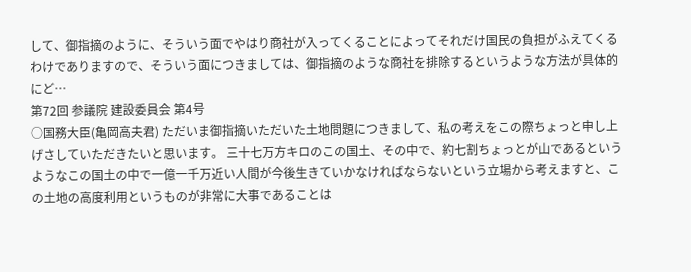して、御指摘のように、そういう面でやはり商社が入ってくることによってそれだけ国民の負担がふえてくるわけでありますので、そういう面につきましては、御指摘のような商社を排除するというような方法が具体的にど…
第72回 参議院 建設委員会 第4号
○国務大臣(亀岡高夫君) ただいま御指摘いただいた土地問題につきまして、私の考えをこの際ちょっと申し上げさしていただきたいと思います。 三十七万方キロのこの国土、その中で、約七割ちょっとが山であるというようなこの国土の中で一億一千万近い人間が今後生きていかなければならないという立場から考えますと、この土地の高度利用というものが非常に大事であることは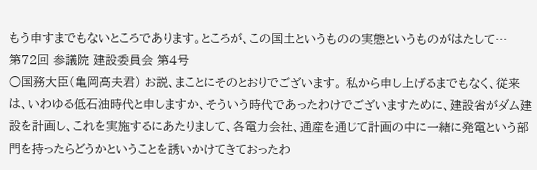もう申すまでもないところであります。ところが、この国土というものの実態というものがはたして…
第72回 参議院 建設委員会 第4号
○国務大臣(亀岡高夫君) お説、まことにそのとおりでございます。 私から申し上げるまでもなく、従来は、いわゆる低石油時代と申しますか、そういう時代であったわけでございますために、建設省がダム建設を計画し、これを実施するにあたりまして、各電力会社、通産を通じて計画の中に一緒に発電という部門を持ったらどうかということを誘いかけてきておったわ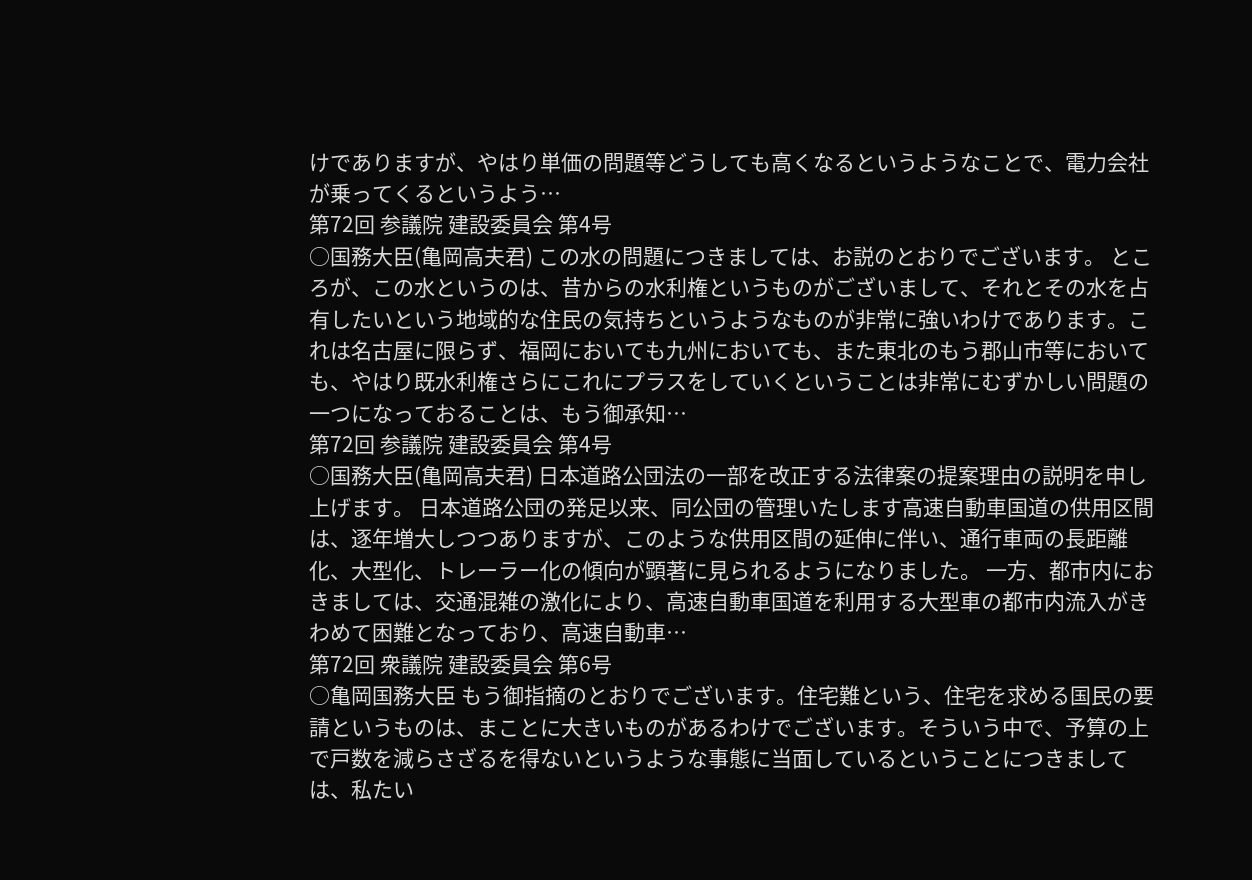けでありますが、やはり単価の問題等どうしても高くなるというようなことで、電力会社が乗ってくるというよう…
第72回 参議院 建設委員会 第4号
○国務大臣(亀岡高夫君) この水の問題につきましては、お説のとおりでございます。 ところが、この水というのは、昔からの水利権というものがございまして、それとその水を占有したいという地域的な住民の気持ちというようなものが非常に強いわけであります。これは名古屋に限らず、福岡においても九州においても、また東北のもう郡山市等においても、やはり既水利権さらにこれにプラスをしていくということは非常にむずかしい問題の一つになっておることは、もう御承知…
第72回 参議院 建設委員会 第4号
○国務大臣(亀岡高夫君) 日本道路公団法の一部を改正する法律案の提案理由の説明を申し上げます。 日本道路公団の発足以来、同公団の管理いたします高速自動車国道の供用区間は、逐年増大しつつありますが、このような供用区間の延伸に伴い、通行車両の長距離化、大型化、トレーラー化の傾向が顕著に見られるようになりました。 一方、都市内におきましては、交通混雑の激化により、高速自動車国道を利用する大型車の都市内流入がきわめて困難となっており、高速自動車…
第72回 衆議院 建設委員会 第6号
○亀岡国務大臣 もう御指摘のとおりでございます。住宅難という、住宅を求める国民の要請というものは、まことに大きいものがあるわけでございます。そういう中で、予算の上で戸数を減らさざるを得ないというような事態に当面しているということにつきましては、私たい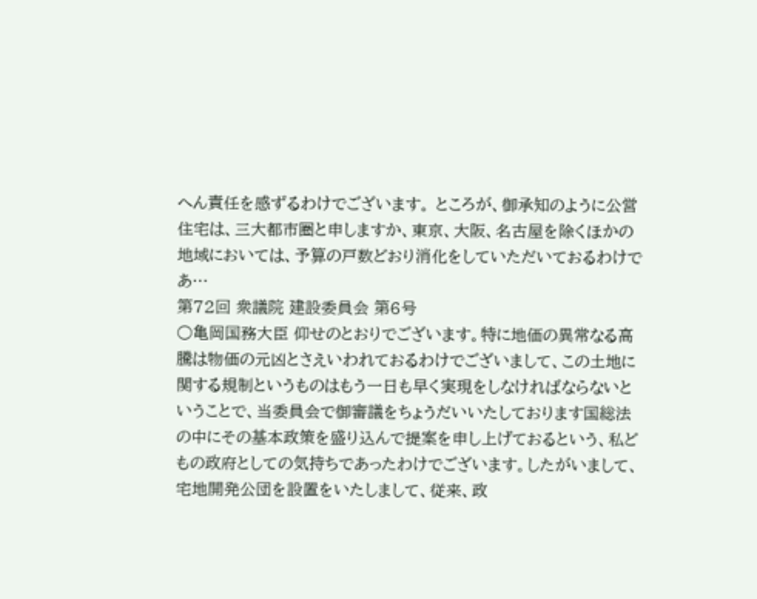へん責任を感ずるわけでございます。 ところが、御承知のように公営住宅は、三大都市圏と申しますか、東京、大阪、名古屋を除くほかの地域においては、予算の戸数どおり消化をしていただいておるわけであ…
第72回 衆議院 建設委員会 第6号
○亀岡国務大臣 仰せのとおりでございます。特に地価の異常なる高騰は物価の元凶とさえいわれておるわけでございまして、この土地に関する規制というものはもう一日も早く実現をしなければならないということで、当委員会で御審議をちょうだいいたしております国総法の中にその基本政策を盛り込んで提案を申し上げておるという、私どもの政府としての気持ちであったわけでございます。したがいまして、宅地開発公団を設置をいたしまして、従来、政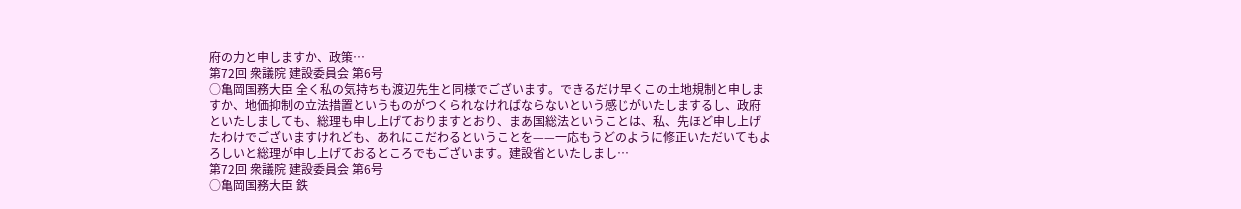府の力と申しますか、政策…
第72回 衆議院 建設委員会 第6号
○亀岡国務大臣 全く私の気持ちも渡辺先生と同様でございます。できるだけ早くこの土地規制と申しますか、地価抑制の立法措置というものがつくられなければならないという感じがいたしまするし、政府といたしましても、総理も申し上げておりますとおり、まあ国総法ということは、私、先ほど申し上げたわけでございますけれども、あれにこだわるということを——一応もうどのように修正いただいてもよろしいと総理が申し上げておるところでもございます。建設省といたしまし…
第72回 衆議院 建設委員会 第6号
○亀岡国務大臣 鉄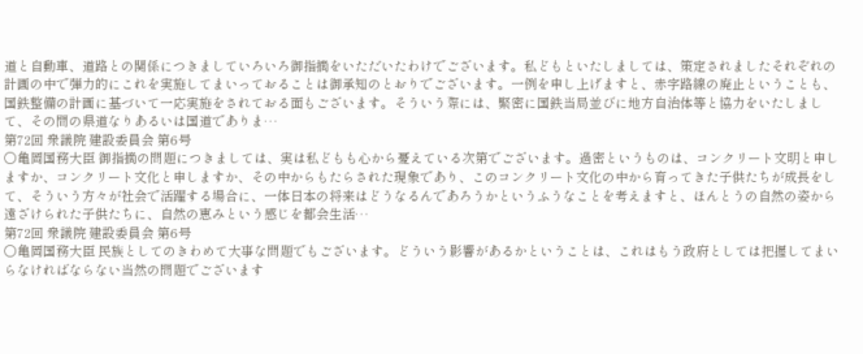道と自動車、道路との関係につきましていろいろ御指摘をいただいたわけでございます。私どもといたしましては、策定されましたそれぞれの計画の中で弾力的にこれを実施してまいっておることは御承知のとおりでございます。一例を申し上げますと、赤字路線の廃止ということも、国鉄整備の計画に基づいて一応実施をされておる面もございます。そういう際には、緊密に国鉄当局並びに地方自治体等と協力をいたしまして、その間の県道なりあるいは国道でありま…
第72回 衆議院 建設委員会 第6号
○亀岡国務大臣 御指摘の問題につきましては、実は私どもも心から憂えている次第でございます。過密というものは、コンクリート文明と申しますか、コンクリート文化と申しますか、その中からもたらされた現象であり、このコンクリート文化の中から育ってきた子供たちが成長をして、そういう方々が社会で活躍する場合に、一体日本の将来はどうなるんであろうかというふうなことを考えますと、ほんとうの自然の姿から遠ざけられた子供たちに、自然の恵みという感じを都会生活…
第72回 衆議院 建設委員会 第6号
○亀岡国務大臣 民族としてのきわめて大事な問題でもございます。どういう影響があるかということは、これはもう政府としては把握してまいらなければならない当然の問題でございます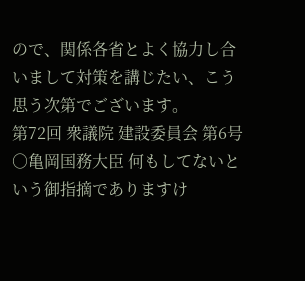ので、関係各省とよく協力し合いまして対策を講じたい、こう思う次第でございます。
第72回 衆議院 建設委員会 第6号
○亀岡国務大臣 何もしてないという御指摘でありますけ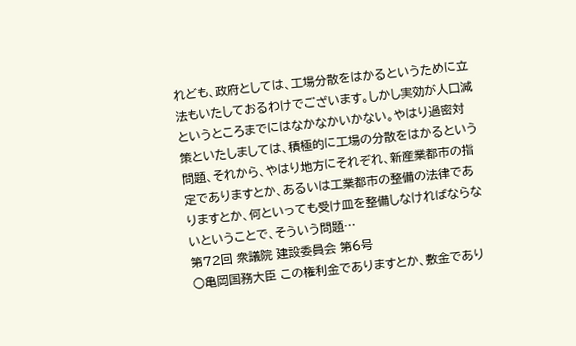れども、政府としては、工場分散をはかるというために立法もいたしておるわけでございます。しかし実効が人口減というところまでにはなかなかいかない。やはり過密対策といたしましては、積極的に工場の分散をはかるという問題、それから、やはり地方にそれぞれ、新産業都市の指定でありますとか、あるいは工業都市の整備の法律でありますとか、何といっても受け皿を整備しなければならないということで、そういう問題…
第72回 衆議院 建設委員会 第6号
○亀岡国務大臣 この権利金でありますとか、敷金であり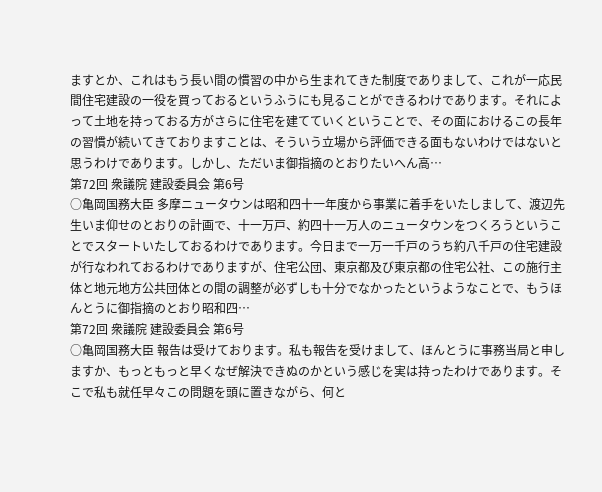ますとか、これはもう長い間の慣習の中から生まれてきた制度でありまして、これが一応民間住宅建設の一役を買っておるというふうにも見ることができるわけであります。それによって土地を持っておる方がさらに住宅を建てていくということで、その面におけるこの長年の習慣が続いてきておりますことは、そういう立場から評価できる面もないわけではないと思うわけであります。しかし、ただいま御指摘のとおりたいへん高…
第72回 衆議院 建設委員会 第6号
○亀岡国務大臣 多摩ニュータウンは昭和四十一年度から事業に着手をいたしまして、渡辺先生いま仰せのとおりの計画で、十一万戸、約四十一万人のニュータウンをつくろうということでスタートいたしておるわけであります。今日まで一万一千戸のうち約八千戸の住宅建設が行なわれておるわけでありますが、住宅公団、東京都及び東京都の住宅公社、この施行主体と地元地方公共団体との間の調整が必ずしも十分でなかったというようなことで、もうほんとうに御指摘のとおり昭和四…
第72回 衆議院 建設委員会 第6号
○亀岡国務大臣 報告は受けております。私も報告を受けまして、ほんとうに事務当局と申しますか、もっともっと早くなぜ解決できぬのかという感じを実は持ったわけであります。そこで私も就任早々この問題を頭に置きながら、何と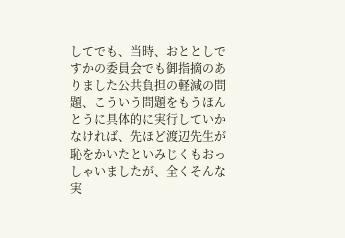してでも、当時、おととしですかの委員会でも御指摘のありました公共負担の軽減の問題、こういう問題をもうほんとうに具体的に実行していかなければ、先ほど渡辺先生が恥をかいたといみじくもおっしゃいましたが、全くそんな実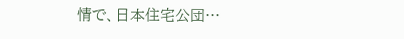情で、日本住宅公団…